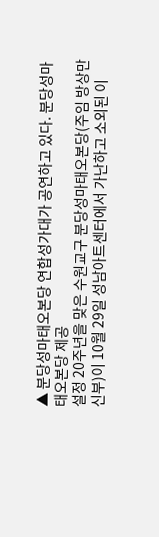▲ 분당성마태오본당 연합성가대가 공연하고 있다. 분당성마태오본당 제공
설정 20주년을 맞은 수원교구 분당성마태오본당(주임 방상만 신부)이 10월 29일 성남아트센터에서 가난하고 소외된 이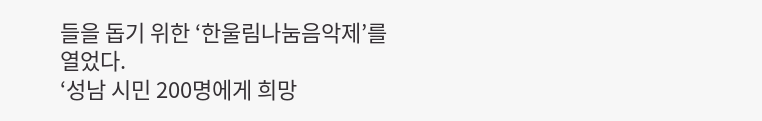들을 돕기 위한 ‘한울림나눔음악제’를 열었다.
‘성남 시민 200명에게 희망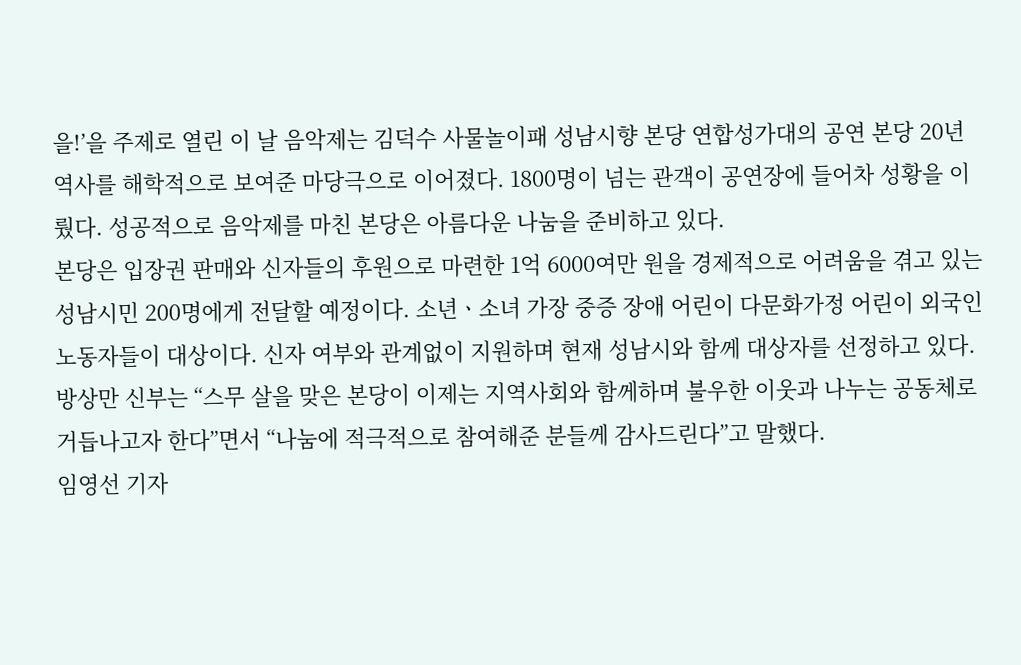을!’을 주제로 열린 이 날 음악제는 김덕수 사물놀이패 성남시향 본당 연합성가대의 공연 본당 20년 역사를 해학적으로 보여준 마당극으로 이어졌다. 1800명이 넘는 관객이 공연장에 들어차 성황을 이뤘다. 성공적으로 음악제를 마친 본당은 아름다운 나눔을 준비하고 있다.
본당은 입장권 판매와 신자들의 후원으로 마련한 1억 6000여만 원을 경제적으로 어려움을 겪고 있는 성남시민 200명에게 전달할 예정이다. 소년ㆍ소녀 가장 중증 장애 어린이 다문화가정 어린이 외국인 노동자들이 대상이다. 신자 여부와 관계없이 지원하며 현재 성남시와 함께 대상자를 선정하고 있다.
방상만 신부는 “스무 살을 맞은 본당이 이제는 지역사회와 함께하며 불우한 이웃과 나누는 공동체로 거듭나고자 한다”면서 “나눔에 적극적으로 참여해준 분들께 감사드린다”고 말했다.
임영선 기자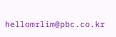hellomrlim@pbc.co.kr